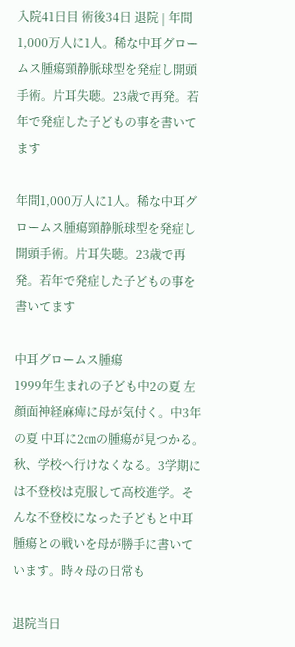入院41日目 術後34日 退院 | 年間1,000万人に1人。稀な中耳グロームス腫瘍頸静脈球型を発症し開頭手術。片耳失聴。23歳で再発。若年で発症した子どもの事を書いてます

年間1,000万人に1人。稀な中耳グロームス腫瘍頸静脈球型を発症し開頭手術。片耳失聴。23歳で再発。若年で発症した子どもの事を書いてます

中耳グロームス腫瘍
1999年生まれの子ども中2の夏 左顔面神経麻痺に母が気付く。中3年の夏 中耳に2㎝の腫瘍が見つかる。秋、学校へ行けなくなる。3学期には不登校は克服して高校進学。そんな不登校になった子どもと中耳腫瘍との戦いを母が勝手に書いています。時々母の日常も

退院当日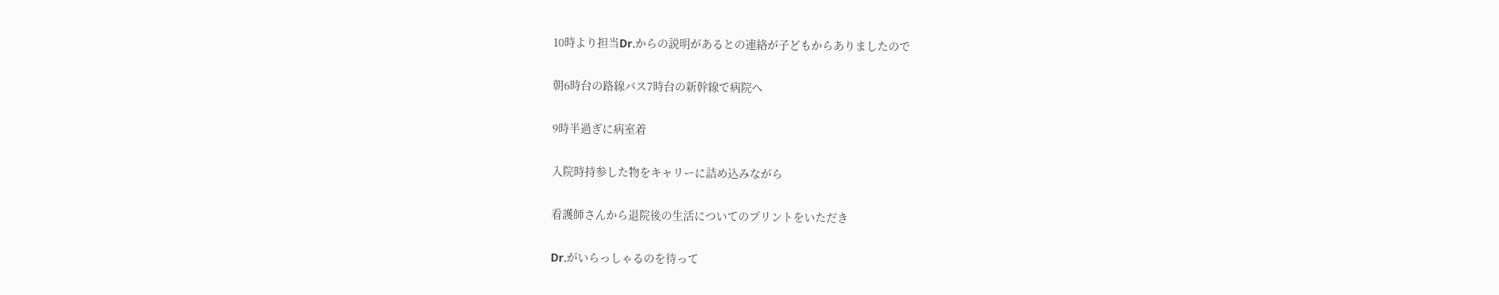10時より担当Dr.からの説明があるとの連絡が子どもからありましたので

朝6時台の路線バス7時台の新幹線で病院へ

9時半過ぎに病室着

入院時持参した物をキャリーに詰め込みながら

看護師さんから退院後の生活についてのプリントをいただき

Dr.がいらっしゃるのを待って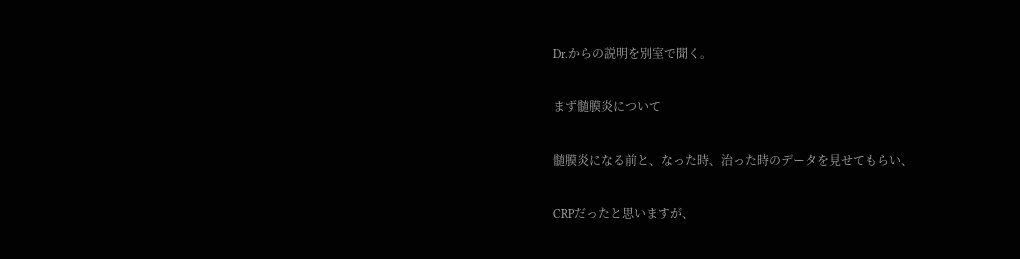Dr.からの説明を別室で聞く。

まず髄膜炎について

髄膜炎になる前と、なった時、治った時のデータを見せてもらい、

CRPだったと思いますが、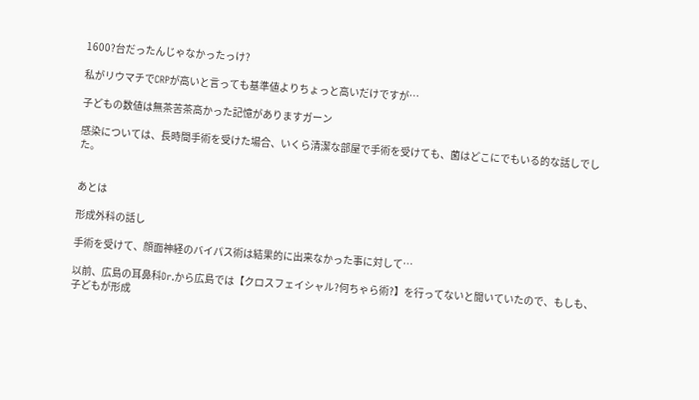1600?台だったんじゃなかったっけ?

私がリウマチでCRPが高いと言っても基準値よりちょっと高いだけですが…

子どもの数値は無茶苦茶高かった記憶がありますガーン

感染については、長時間手術を受けた場合、いくら清潔な部屋で手術を受けても、菌はどこにでもいる的な話しでした。


あとは

形成外科の話し

手術を受けて、顔面神経のバイパス術は結果的に出来なかった事に対して…

以前、広島の耳鼻科Dr.から広島では【クロスフェイシャル?何ちゃら術?】を行ってないと聞いていたので、もしも、子どもが形成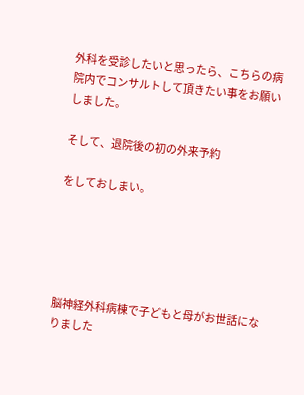外科を受診したいと思ったら、こちらの病院内でコンサルトして頂きたい事をお願いしました。

そして、退院後の初の外来予約

をしておしまい。





脳神経外科病棟で子どもと母がお世話になりました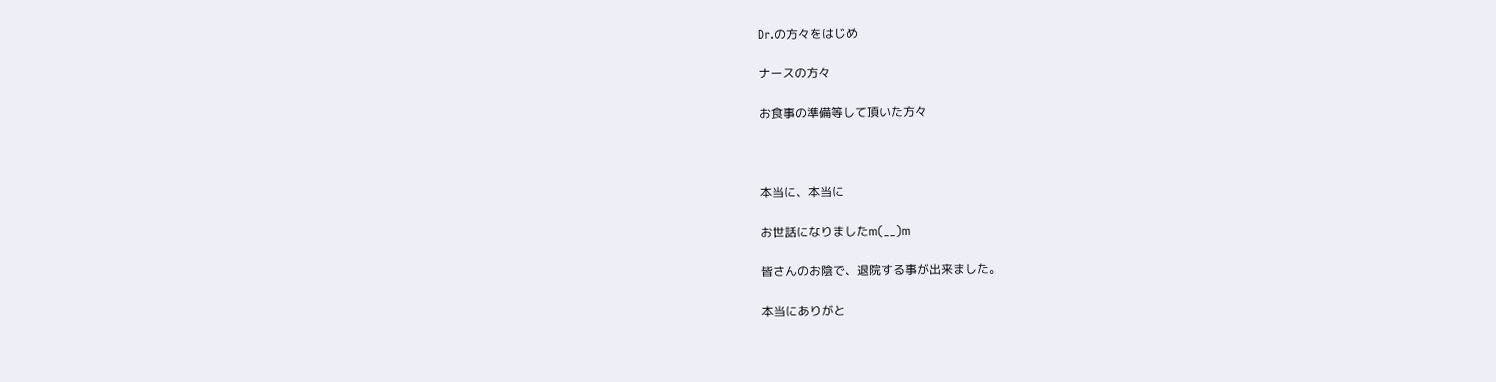Dr.の方々をはじめ

ナースの方々

お食事の準備等して頂いた方々



本当に、本当に

お世話になりましたm(__)m

皆さんのお陰で、退院する事が出来ました。

本当にありがと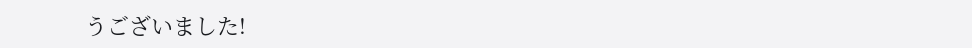うございました!